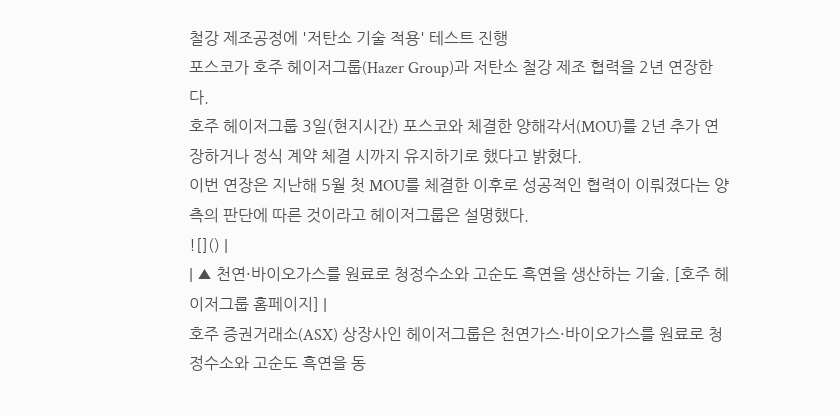철강 제조공정에 '저탄소 기술 적용' 테스트 진행
포스코가 호주 헤이저그룹(Hazer Group)과 저탄소 철강 제조 협력을 2년 연장한다.
호주 헤이저그룹 3일(현지시간) 포스코와 체결한 양해각서(MOU)를 2년 추가 연장하거나 정식 계약 체결 시까지 유지하기로 했다고 밝혔다.
이번 연장은 지난해 5월 첫 MOU를 체결한 이후로 성공적인 협력이 이뤄졌다는 양측의 판단에 따른 것이라고 헤이저그룹은 설명했다.
![]() |
| ▲ 천연·바이오가스를 원료로 청정수소와 고순도 흑연을 생산하는 기술. [호주 헤이저그룹 홈페이지] |
호주 증권거래소(ASX) 상장사인 헤이저그룹은 천연가스·바이오가스를 원료로 청정수소와 고순도 흑연을 동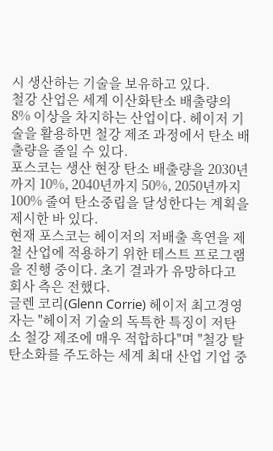시 생산하는 기술을 보유하고 있다.
철강 산업은 세계 이산화탄소 배출량의 8% 이상을 차지하는 산업이다. 헤이저 기술을 활용하면 철강 제조 과정에서 탄소 배출량을 줄일 수 있다.
포스코는 생산 현장 탄소 배출량을 2030년까지 10%, 2040년까지 50%, 2050년까지 100% 줄여 탄소중립을 달성한다는 계획을 제시한 바 있다.
현재 포스코는 헤이저의 저배출 흑연을 제철 산업에 적용하기 위한 테스트 프로그램을 진행 중이다. 초기 결과가 유망하다고 회사 측은 전했다.
글렌 코리(Glenn Corrie) 헤이저 최고경영자는 "헤이저 기술의 독특한 특징이 저탄소 철강 제조에 매우 적합하다"며 "철강 탈탄소화를 주도하는 세계 최대 산업 기업 중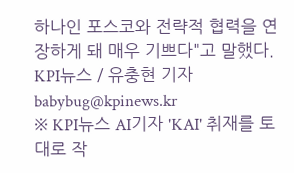하나인 포스코와 전략적 협력을 연장하게 돼 매우 기쁘다"고 말했다.
KPI뉴스 / 유충현 기자 babybug@kpinews.kr
※ KPI뉴스 AI기자 'KAI' 취재를 토대로 작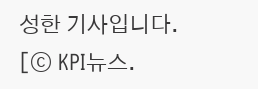성한 기사입니다.
[ⓒ KPI뉴스.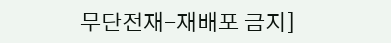무단전재-재배포 금지]